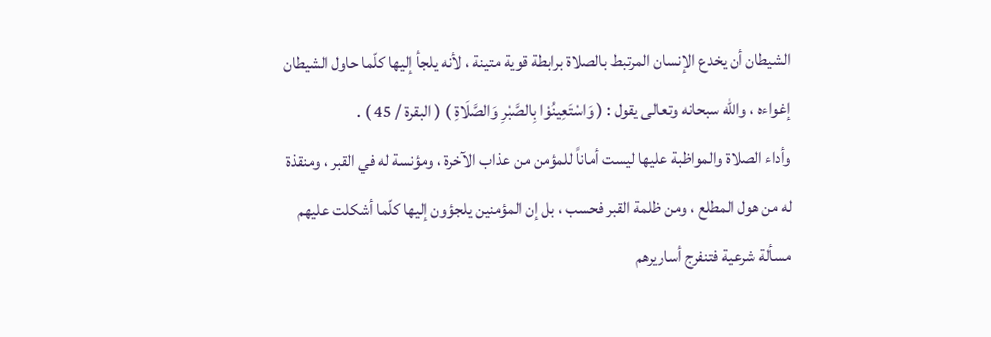الشيطان أن يخدع الإنسان المرتبط بالصلاة برابطة قوية متينة ، لأنه يلجأ إليها كلّما حاول الشيطان إغواءه ، والله سبحانه وتعالى يقول : ( وَاسْتَعِينُوْا بِالصَّبْرِ وَالصَّلَاةِ ) ( البقرة / 45 ) .
وأداء الصلاة والمواظبة عليها ليست أماناً للمؤمن من عذاب الآخرة ، ومؤنسة له في القبر ، ومنقذة له من هول المطلع ، ومن ظلمة القبر فحسب ، بل إن المؤمنين يلجؤون إليها كلّما أشكلت عليهم مسألة شرعية فتنفرج أساريرهم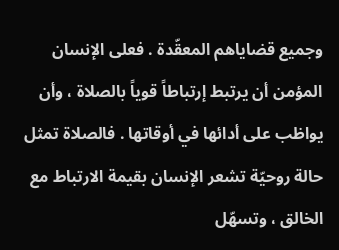وجميع قضاياهم المعقّدة . فعلى الإنسان المؤمن أن يرتبط إرتباطاً قوياً بالصلاة ، وأن يواظب على أدائها في أوقاتها . فالصلاة تمثل حالة روحيّة تشعر الإنسان بقيمة الارتباط مع الخالق ، وتسهّل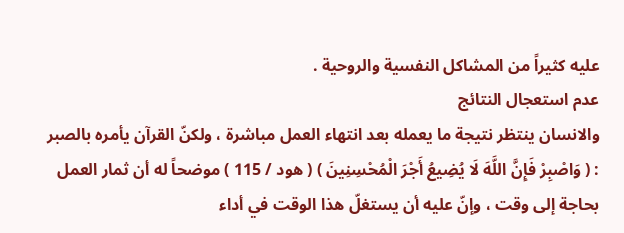عليه كثيراً من المشاكل النفسية والروحية .
عدم استعجال النتائج
والانسان ينتظر نتيجة ما يعمله بعد انتهاء العمل مباشرة ، ولكنّ القرآن يأمره بالصبر : ( وَاصْبِرْ فَإِنَّ اللَّهَ لَا يُضِيعُ أَجْرَ الْمُحْسِنِينَ ) ( هود / 115 ) موضحاً له أن ثمار العمل بحاجة إلى وقت ، وإنّ عليه أن يستغلّ هذا الوقت في أداء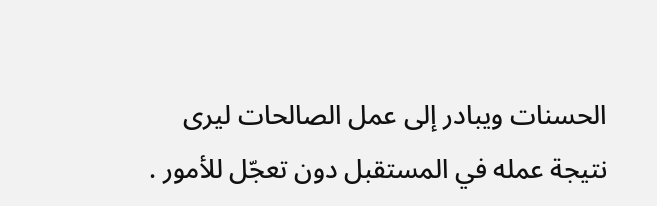الحسنات ويبادر إلى عمل الصالحات ليرى نتيجة عمله في المستقبل دون تعجّل للأمور .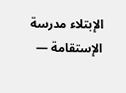الإبتلاء مدرسة الإستقامة —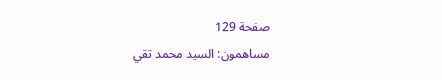صفحة 129
مساهمون: السيد محمد تقي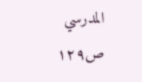المدرسي
ص١٢٩